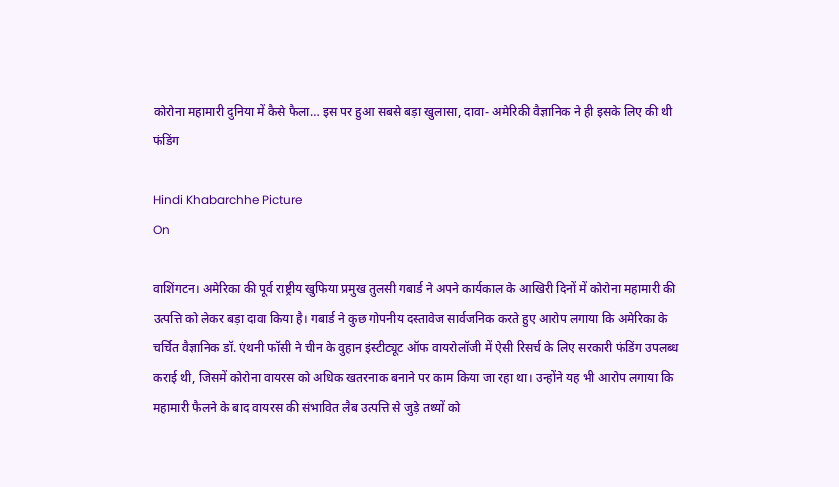कोरोना महामारी दुनिया में कैसे फैला… इस पर हुआ सबसे बड़ा खुलासा, दावा- अमेरिकी वैज्ञानिक ने ही इसके लिए की थी फंडिंग

Hindi Khabarchhe Picture
On

वाशिंगटन। अमेरिका की पूर्व राष्ट्रीय खुफिया प्रमुख तुलसी गबार्ड ने अपने कार्यकाल के आखिरी दिनों में कोरोना महामारी की उत्पत्ति को लेकर बड़ा दावा किया है। गबार्ड ने कुछ गोपनीय दस्तावेज सार्वजनिक करते हुए आरोप लगाया कि अमेरिका के चर्चित वैज्ञानिक डॉ. एंथनी फॉसी ने चीन के वुहान इंस्टीट्यूट ऑफ वायरोलॉजी में ऐसी रिसर्च के लिए सरकारी फंडिंग उपलब्ध कराई थी, जिसमें कोरोना वायरस को अधिक खतरनाक बनाने पर काम किया जा रहा था। उन्होंने यह भी आरोप लगाया कि महामारी फैलने के बाद वायरस की संभावित लैब उत्पत्ति से जुड़े तथ्यों को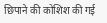छिपाने की कोशिश की गई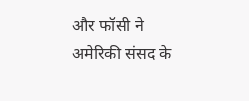और फॉसी ने अमेरिकी संसद के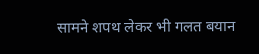सामने शपथ लेकर भी गलत बयान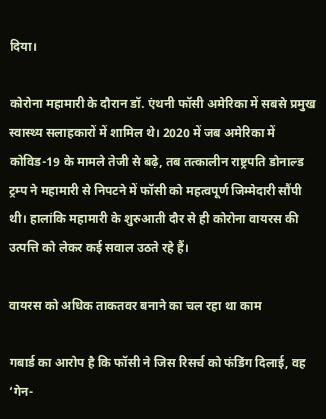दिया।

कोरोना महामारी के दौरान डॉ. एंथनी फॉसी अमेरिका में सबसे प्रमुख स्वास्थ्य सलाहकारों में शामिल थे। 2020 में जब अमेरिका में कोविड-19 के मामले तेजी से बढ़े, तब तत्कालीन राष्ट्रपति डोनाल्ड ट्रम्प ने महामारी से निपटने में फॉसी को महत्वपूर्ण जिम्मेदारी सौंपी थी। हालांकि महामारी के शुरुआती दौर से ही कोरोना वायरस की उत्पत्ति को लेकर कई सवाल उठते रहे हैं।

वायरस को अधिक ताकतवर बनाने का चल रहा था काम

गबार्ड का आरोप है कि फॉसी ने जिस रिसर्च को फंडिंग दिलाई, वह ‘गेन-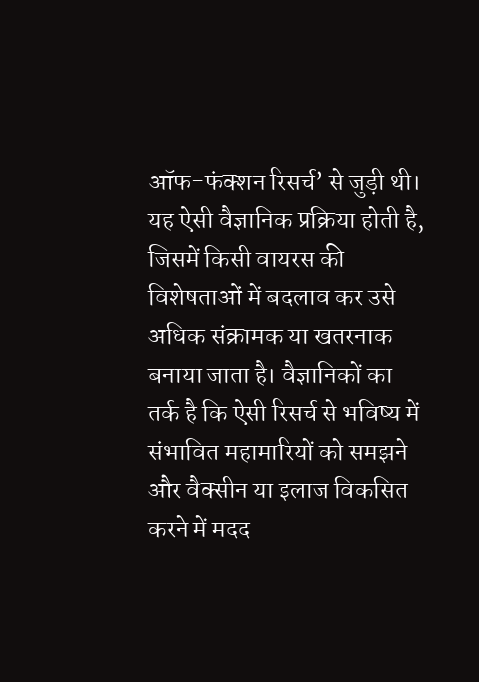ऑफ-फंक्शन रिसर्च’ से जुड़ी थी। यह ऐसी वैज्ञानिक प्रक्रिया होती है, जिसमें किसी वायरस की विशेषताओं में बदलाव कर उसे अधिक संक्रामक या खतरनाक बनाया जाता है। वैज्ञानिकों का तर्क है कि ऐसी रिसर्च से भविष्य में संभावित महामारियों को समझने और वैक्सीन या इलाज विकसित करने में मदद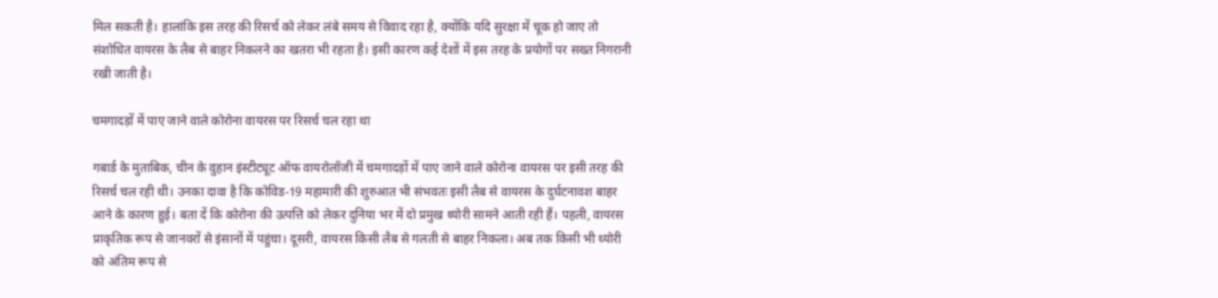मिल सकती है। हालांकि इस तरह की रिसर्च को लेकर लंबे समय से विवाद रहा है, क्योंकि यदि सुरक्षा में चूक हो जाए तो संशोधित वायरस के लैब से बाहर निकलने का खतरा भी रहता है। इसी कारण कई देशों में इस तरह के प्रयोगों पर सख्त निगरानी रखी जाती है।

चमगादड़ों में पाए जाने वाले कोरोना वायरस पर रिसर्च चल रहा था

गबार्ड के मुताबिक, चीन के वुहान इंस्टीट्यूट ऑफ वायरोलॉजी में चमगादड़ों में पाए जाने वाले कोरोना वायरस पर इसी तरह की रिसर्च चल रही थी। उनका दावा है कि कोविड-19 महामारी की शुरुआत भी संभवतः इसी लैब से वायरस के दुर्घटनावश बाहर आने के कारण हुई। बता दें कि कोरोना की उत्पत्ति को लेकर दुनिया भर में दो प्रमुख थ्योरी सामने आती रही हैं। पहली, वायरस प्राकृतिक रूप से जानवरों से इंसानों में पहुंचा। दूसरी, वायरस किसी लैब से गलती से बाहर निकला। अब तक किसी भी थ्योरी को अंतिम रूप से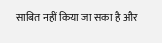साबित नहीं किया जा सका है और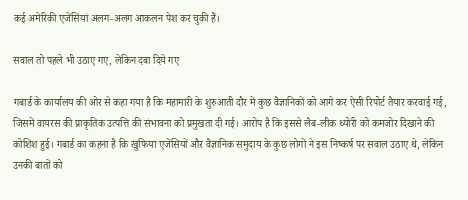कई अमेरिकी एजेंसियां अलग-अलग आकलन पेश कर चुकी हैं।

सवाल तो पहले भी उठाए गए, लेकिन दबा दिये गए

गबार्ड के कार्यालय की ओर से कहा गया है कि महामारी के शुरुआती दौर में कुछ वैज्ञानिकों को आगे कर ऐसी रिपोर्ट तैयार करवाई गई, जिसमें वायरस की प्राकृतिक उत्पत्ति की संभावना को प्रमुखता दी गई। आरोप है कि इससे लैब-लीक थ्योरी को कमजोर दिखाने की कोशिश हुई। गबार्ड का कहना है कि खुफिया एजेंसियों और वैज्ञानिक समुदाय के कुछ लोगों ने इस निष्कर्ष पर सवाल उठाए थे, लेकिन उनकी बातों को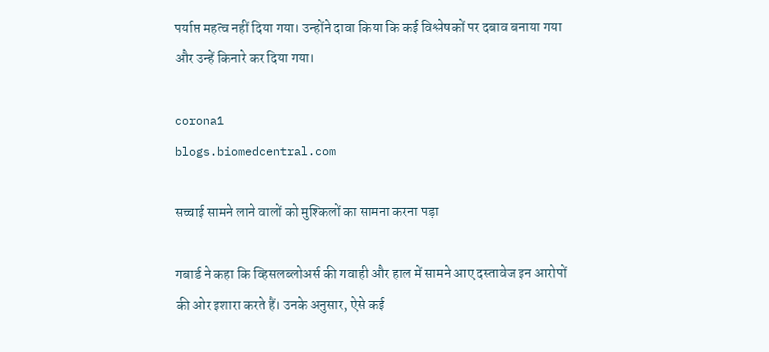पर्याप्त महत्व नहीं दिया गया। उन्होंने दावा किया कि कई विश्लेषकों पर दबाव बनाया गया और उन्हें किनारे कर दिया गया।

corona1
blogs.biomedcentral.com

सच्चाई सामने लाने वालों को मुश्किलों का सामना करना पड़ा

गबार्ड ने कहा कि व्हिसलब्लोअर्स की गवाही और हाल में सामने आए दस्तावेज इन आरोपों की ओर इशारा करते हैं। उनके अनुसार, ऐसे कई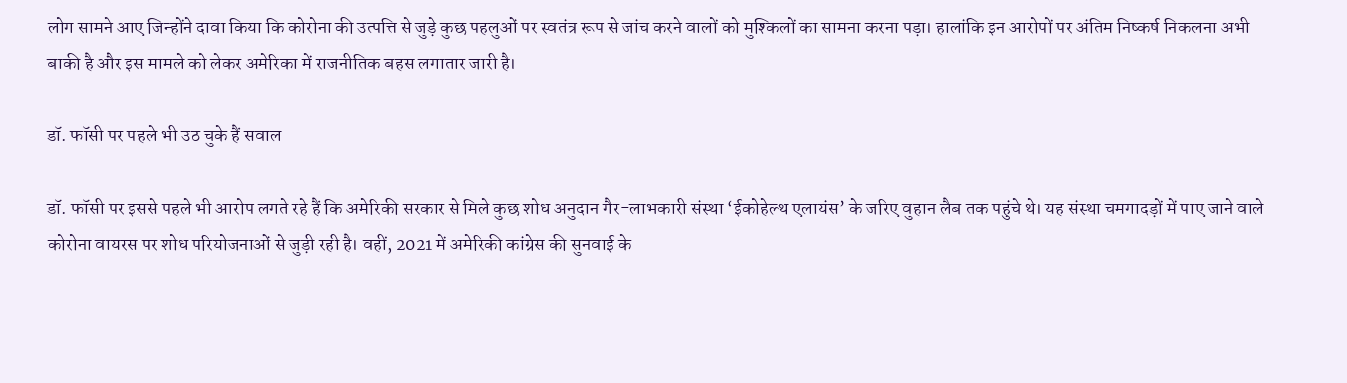लोग सामने आए जिन्होंने दावा किया कि कोरोना की उत्पत्ति से जुड़े कुछ पहलुओं पर स्वतंत्र रूप से जांच करने वालों को मुश्किलों का सामना करना पड़ा। हालांकि इन आरोपों पर अंतिम निष्कर्ष निकलना अभी बाकी है और इस मामले को लेकर अमेरिका में राजनीतिक बहस लगातार जारी है।

डॉ. फॉसी पर पहले भी उठ चुके हैं सवाल

डॉ. फॉसी पर इससे पहले भी आरोप लगते रहे हैं कि अमेरिकी सरकार से मिले कुछ शोध अनुदान गैर-लाभकारी संस्था ‘ईकोहेल्थ एलायंस’ के जरिए वुहान लैब तक पहुंचे थे। यह संस्था चमगादड़ों में पाए जाने वाले कोरोना वायरस पर शोध परियोजनाओं से जुड़ी रही है। वहीं, 2021 में अमेरिकी कांग्रेस की सुनवाई के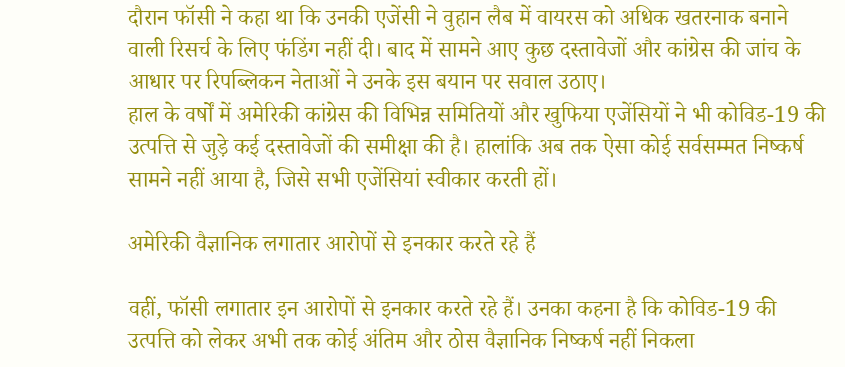दौरान फॉसी ने कहा था कि उनकी एजेंसी ने वुहान लैब में वायरस को अधिक खतरनाक बनाने वाली रिसर्च के लिए फंडिंग नहीं दी। बाद में सामने आए कुछ दस्तावेजों और कांग्रेस की जांच के आधार पर रिपब्लिकन नेताओं ने उनके इस बयान पर सवाल उठाए।
हाल के वर्षों में अमेरिकी कांग्रेस की विभिन्न समितियों और खुफिया एजेंसियों ने भी कोविड-19 की उत्पत्ति से जुड़े कई दस्तावेजों की समीक्षा की है। हालांकि अब तक ऐसा कोई सर्वसम्मत निष्कर्ष सामने नहीं आया है, जिसे सभी एजेंसियां स्वीकार करती हों।

अमेरिकी वैज्ञानिक लगातार आरोपों से इनकार करते रहे हैं

वहीं, फॉसी लगातार इन आरोपों से इनकार करते रहे हैं। उनका कहना है कि कोविड-19 की उत्पत्ति को लेकर अभी तक कोई अंतिम और ठोस वैज्ञानिक निष्कर्ष नहीं निकला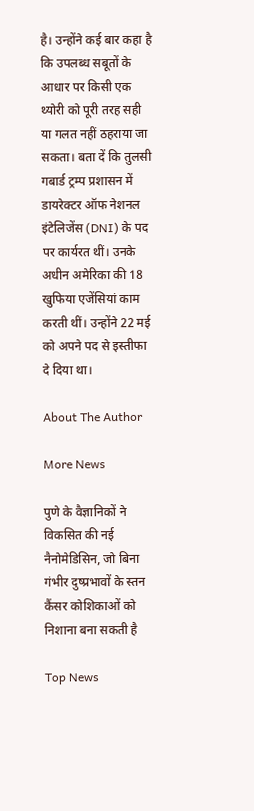है। उन्होंने कई बार कहा है कि उपलब्ध सबूतों के आधार पर किसी एक थ्योरी को पूरी तरह सही या गलत नहीं ठहराया जा सकता। बता दें कि तुलसी गबार्ड ट्रम्प प्रशासन में डायरेक्टर ऑफ नेशनल इंटेलिजेंस (DNI) के पद पर कार्यरत थीं। उनके अधीन अमेरिका की 18 खुफिया एजेंसियां काम करती थीं। उन्होंने 22 मई को अपने पद से इस्तीफा दे दिया था।

About The Author

More News

पुणे के वैज्ञानिकों ने विकसित की नई नैनोमेडिसिन, जो बिना गंभीर दुष्प्रभावों के स्तन कैंसर कोशिकाओं को निशाना बना सकती है

Top News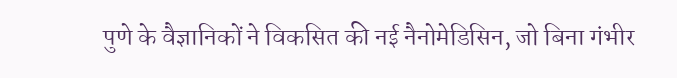पुणे के वैज्ञानिकों ने विकसित की नई नैनोमेडिसिन, जो बिना गंभीर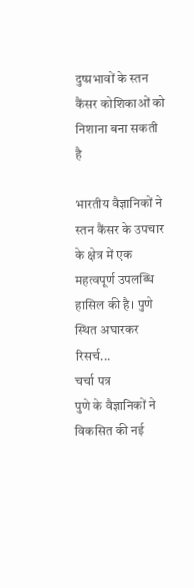दुष्प्रभावों के स्तन कैंसर कोशिकाओं को निशाना बना सकती है

भारतीय वैज्ञानिकों ने स्तन कैंसर के उपचार के क्षेत्र में एक महत्वपूर्ण उपलब्धि हासिल की है। पुणे स्थित अघारकर रिसर्च...
चर्चा पत्र
पुणे के वैज्ञानिकों ने विकसित की नई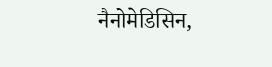नैनोमेडिसिन,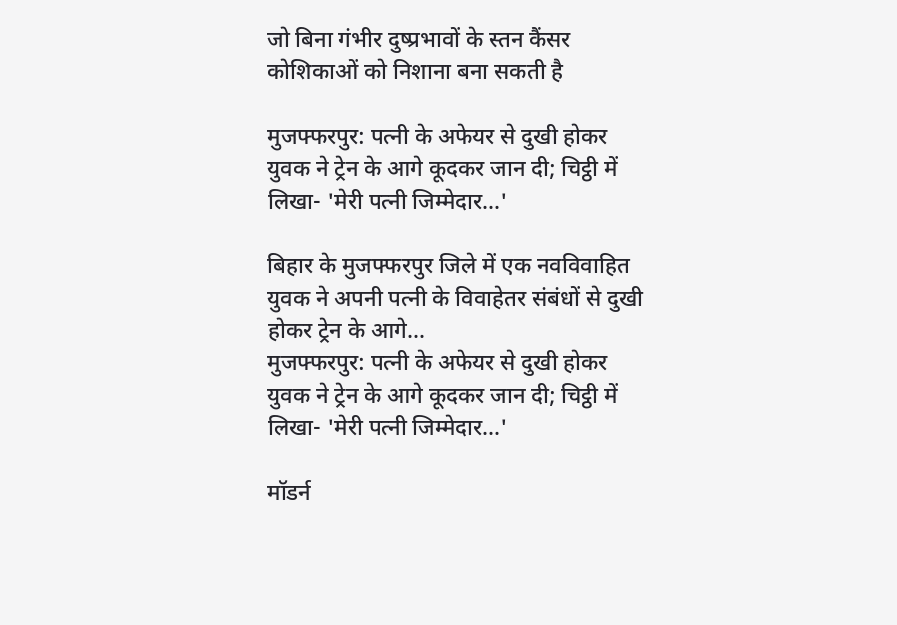जो बिना गंभीर दुष्प्रभावों के स्तन कैंसर कोशिकाओं को निशाना बना सकती है

मुजफ्फरपुर: पत्नी के अफेयर से दुखी होकर युवक ने ट्रेन के आगे कूदकर जान दी; चिट्ठी में लिखा- 'मेरी पत्नी जिम्मेदार...'

बिहार के मुजफ्फरपुर जिले में एक नवविवाहित युवक ने अपनी पत्नी के विवाहेतर संबंधों से दुखी होकर ट्रेन के आगे...
मुजफ्फरपुर: पत्नी के अफेयर से दुखी होकर युवक ने ट्रेन के आगे कूदकर जान दी; चिट्ठी में लिखा- 'मेरी पत्नी जिम्मेदार...'

मॉडर्न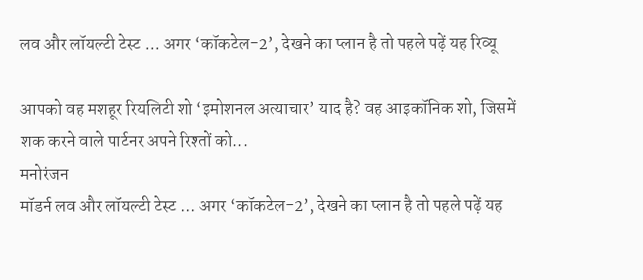लव और लॉयल्टी टेस्ट ... अगर ‘कॉकटेल-2’, देखने का प्लान है तो पहले पढ़ें यह रिव्यू

आपको वह मशहूर रियलिटी शो ‘इमोशनल अत्याचार’ याद है? वह आइकॉनिक शो, जिसमें शक करने वाले पार्टनर अपने रिश्तों को...
मनोरंजन
मॉडर्न लव और लॉयल्टी टेस्ट ... अगर ‘कॉकटेल-2’, देखने का प्लान है तो पहले पढ़ें यह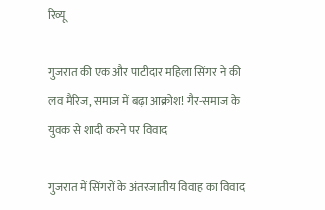रिव्यू

गुजरात की एक और पाटीदार महिला सिंगर ने की लव मैरिज, समाज में बढ़ा आक्रोश! गैर-समाज के युवक से शादी करने पर विवाद

गुजरात में सिंगरों के अंतरजातीय विवाह का विवाद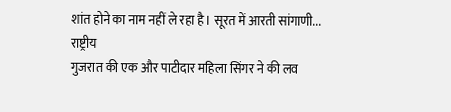शांत होने का नाम नहीं ले रहा है। सूरत में आरती सांगाणी...
राष्ट्रीय
गुजरात की एक और पाटीदार महिला सिंगर ने की लव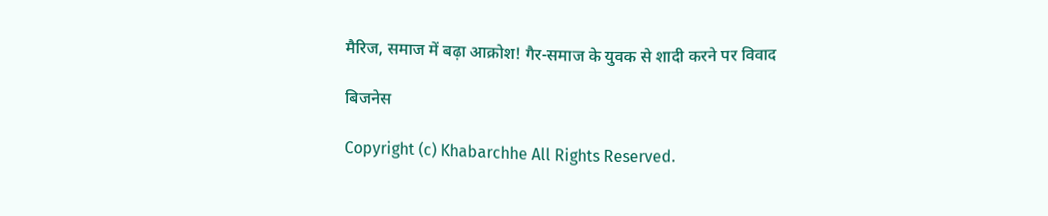मैरिज, समाज में बढ़ा आक्रोश! गैर-समाज के युवक से शादी करने पर विवाद

बिजनेस

Copyright (c) Khabarchhe All Rights Reserved.